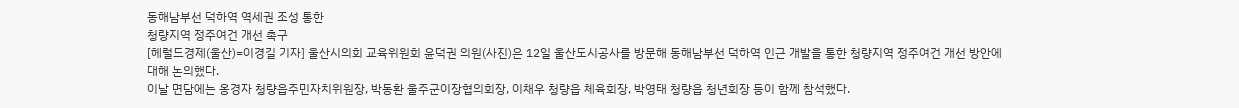동해남부선 덕하역 역세권 조성 통한
청량지역 정주여건 개선 촉구
[헤럴드경제(울산)=이경길 기자] 울산시의회 교육위원회 윤덕권 의원(사진)은 12일 울산도시공사를 방문해 동해남부선 덕하역 인근 개발을 통한 청량지역 정주여건 개선 방안에 대해 논의했다.
이날 면담에는 옹경자 청량읍주민자치위원장, 박동환 울주군이장협의회장, 이채우 청량읍 체육회장, 박영태 청량읍 청년회장 등이 함께 참석했다.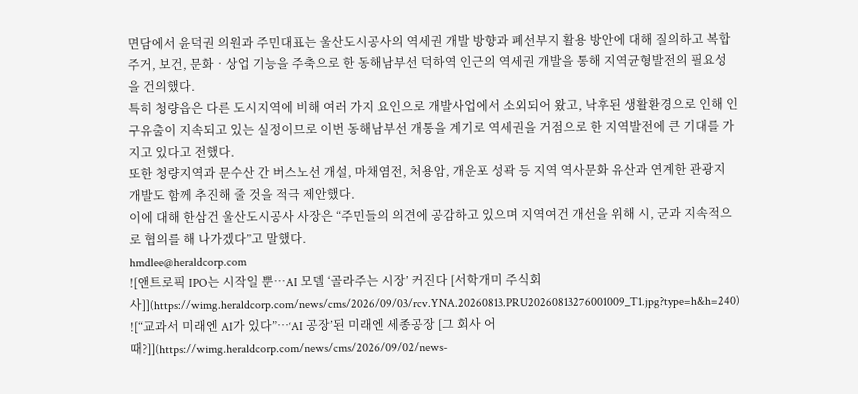면담에서 윤덕권 의원과 주민대표는 울산도시공사의 역세권 개발 방향과 폐선부지 활용 방안에 대해 질의하고 복합주거, 보건, 문화‧상업 기능을 주축으로 한 동해남부선 덕하역 인근의 역세권 개발을 통해 지역균형발전의 필요성을 건의했다.
특히 청량읍은 다른 도시지역에 비해 여러 가지 요인으로 개발사업에서 소외되어 왔고, 낙후된 생활환경으로 인해 인구유출이 지속되고 있는 실정이므로 이번 동해남부선 개통을 계기로 역세권을 거점으로 한 지역발전에 큰 기대를 가지고 있다고 전했다.
또한 청량지역과 문수산 간 버스노선 개설, 마채염전, 처용암, 개운포 성곽 등 지역 역사문화 유산과 연계한 관광지 개발도 함께 추진해 줄 것을 적극 제안했다.
이에 대해 한삼건 울산도시공사 사장은 “주민들의 의견에 공감하고 있으며 지역여건 개선을 위해 시, 군과 지속적으로 협의를 해 나가겠다”고 말했다.
hmdlee@heraldcorp.com
![앤트로픽 IPO는 시작일 뿐…AI 모델 ‘골라주는 시장’ 커진다 [서학개미 주식회사]](https://wimg.heraldcorp.com/news/cms/2026/09/03/rcv.YNA.20260813.PRU20260813276001009_T1.jpg?type=h&h=240)
![“교과서 미래엔 AI가 있다”…‘AI 공장’된 미래엔 세종공장 [그 회사 어때?]](https://wimg.heraldcorp.com/news/cms/2026/09/02/news-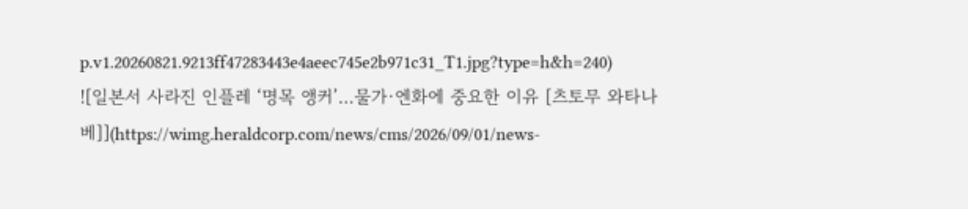p.v1.20260821.9213ff47283443e4aeec745e2b971c31_T1.jpg?type=h&h=240)
![일본서 사라진 인플레 ‘명목 앵커’…물가·엔화에 중요한 이유 [츠토무 와타나베]](https://wimg.heraldcorp.com/news/cms/2026/09/01/news-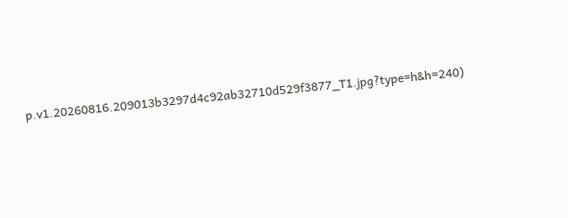p.v1.20260816.209013b3297d4c92ab32710d529f3877_T1.jpg?type=h&h=240)